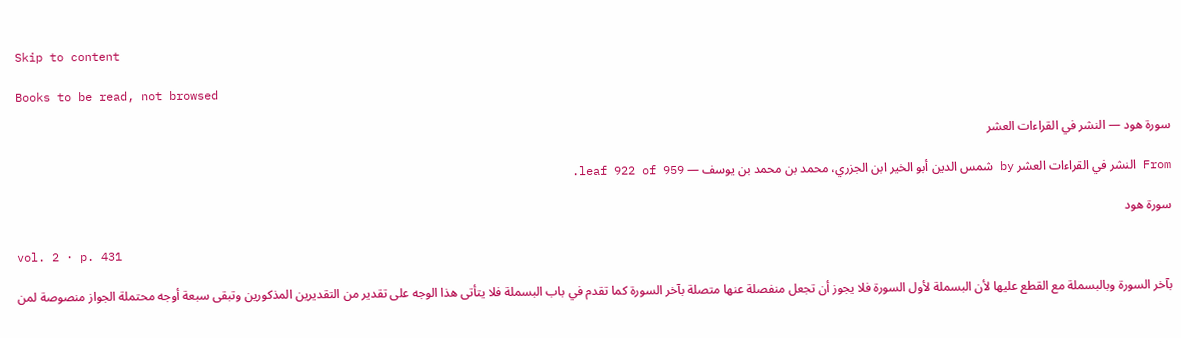Skip to content

Books to be read, not browsed

سورة هود — النشر في القراءات العشر

From النشر في القراءات العشر by شمس الدين أبو الخير ابن الجزري، محمد بن محمد بن يوسف — leaf 922 of 959.

سورة هود

vol. 2 · p. 431

بآخر السورة وبالبسملة مع القطع عليها لأن البسملة لأول السورة فلا يجوز أن تجعل منفصلة عنها متصلة بآخر السورة كما تقدم في باب البسملة فلا يتأتى هذا الوجه على تقدير من التقديرين المذكورين وتبقى سبعة أوجه محتملة الجواز منصوصة لمن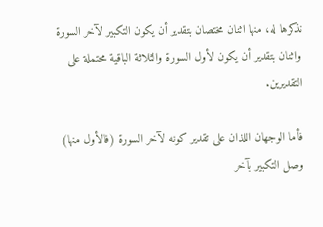نذكرها له، منها اثنان مختصان بتقدير أن يكون التكبير لآخر السورة واثنان بتقدير أن يكون لأول السورة والثلاثة الباقية محتملة على التقديرين.

فأما الوجهان اللذان على تقدير كونه لآخر السورة (فالأول منها) وصل التكبير بآخر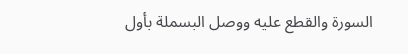السورة والقطع عليه ووصل البسملة بأول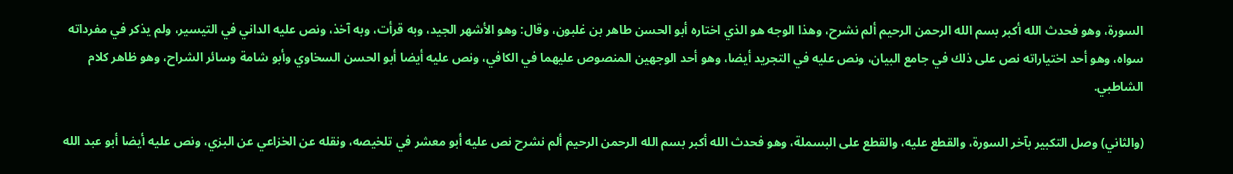السورة، وهو فحدث الله أكبر بسم الله الرحمن الرحيم ألم نشرح، وهذا الوجه هو الذي اختاره أبو الحسن طاهر بن غلبون، وقال: وهو الأشهر الجيد، وبه قرأت، وبه آخذ، ونص عليه الداني في التيسير، ولم يذكر في مفرداته سواه، وهو أحد اختياراته نص على ذلك في جامع البيان، ونص عليه في التجريد أيضا، وهو أحد الوجهين المنصوص عليهما في الكافي، ونص عليه أيضا أبو الحسن السخاوي وأبو شامة وسائر الشراح، وهو ظاهر كلام الشاطبي.

(والثاني) وصل التكبير بآخر السورة، والقطع عليه، والقطع على البسملة، وهو فحدث الله أكبر بسم الله الرحمن الرحيم ألم نشرح نص عليه أبو معشر في تلخيصه، ونقله عن الخزاعي عن البزي، ونص عليه أيضا أبو عبد الله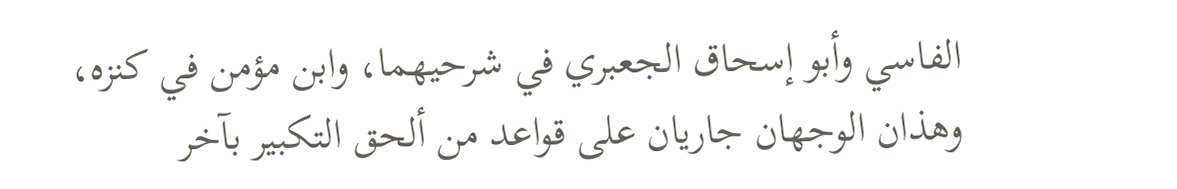الفاسي وأبو إسحاق الجعبري في شرحيهما، وابن مؤمن في كنزه، وهذان الوجهان جاريان على قواعد من ألحق التكبير بآخر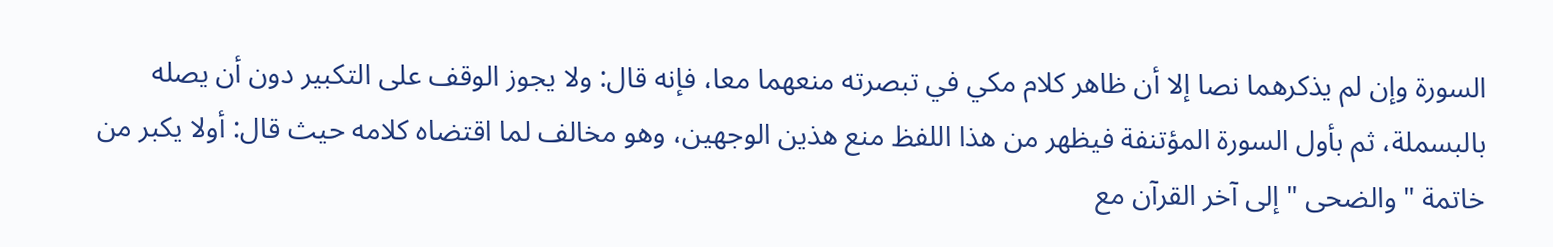السورة وإن لم يذكرهما نصا إلا أن ظاهر كلام مكي في تبصرته منعهما معا، فإنه قال: ولا يجوز الوقف على التكبير دون أن يصله بالبسملة، ثم بأول السورة المؤتنفة فيظهر من هذا اللفظ منع هذين الوجهين، وهو مخالف لما اقتضاه كلامه حيث قال: أولا يكبر من خاتمة " والضحى " إلى آخر القرآن مع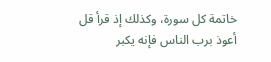خاتمة كل سورة، وكذلك إذ قرأ قل أعوذ برب الناس فإنه يكبر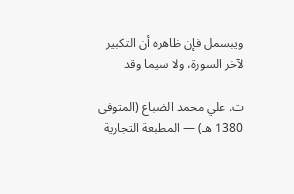ويبسمل فإن ظاهره أن التكبير لآخر السورة، ولا سيما وقد

ت. علي محمد الضباع (المتوفى 1380 هـ) — المطبعة التجارية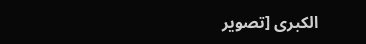الكبرى [تصوير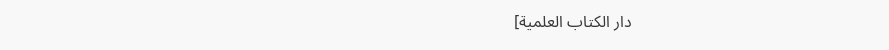دار الكتاب العلمية]